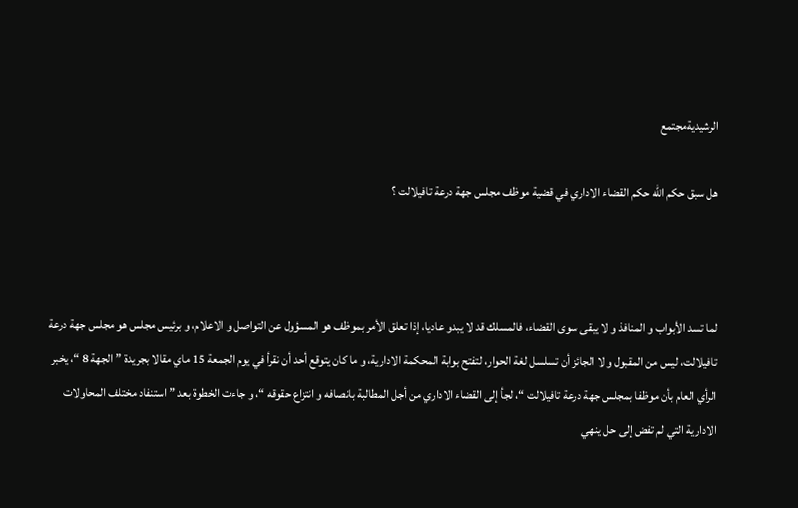الرشيديةمجتمع

هل سبق حكم الله حكم القضاء الاداري في قضية موظف مجلس جهة درعة تافيلالت ؟



لما تسد الأبواب و المنافذ و لا يبقى سوى القضاء، فالمسلك قد لا يبدو عاديا، إذا تعلق الأمر بموظف هو المسؤول عن التواصل و الاعلام، و برئيس مجلس هو مجلس جهة درعة تافيلالت، ليس من المقبول و لا الجائز أن تسلسل لغة الحوار، لتفتح بوابة المحكمة الادارية، و ما كان يتوقع أحد أن نقرأ في يوم الجمعة 15 ماي مقالا بجريدة ” الجهة 8 “، يخبر الرأي العام بأن موظفا بمجلس جهة درعة تافيلالت “، لجأ إلى القضاء الاداري من أجل المطالبة بانصافه و انتزاع حقوقه “، و جاءت الخطوة بعد ” استنفاد مختلف المحاولات الادارية التي لم تفض إلى حل ينهي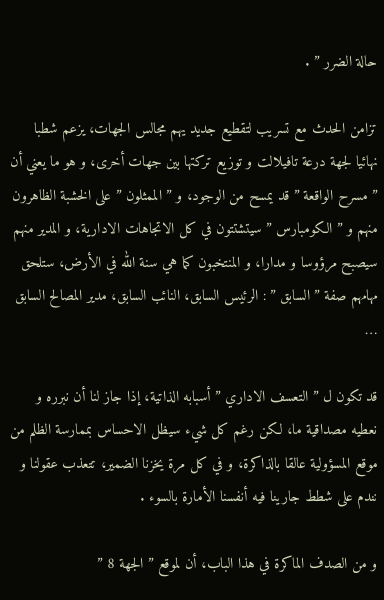حالة الضرر ” .

تزامن الحدث مع تسريب لتقطيع جديد يهم مجالس الجهات، يزعم شطبا نهائيا لجهة درعة تافيلالت و توزيع تركتها بين جهات أخرى، و هو ما يعني أن ” مسرح الواقعة ” قد يمسح من الوجود، و ” الممثلون ” على الخشبة الظاهرون منهم و ” الكومبارس ” سيتشتتون في كل الاتجاهات الادارية، و المدير منهم سيصبح مرؤوسا و مدارا، و المنتخبون كما هي سنة الله في الأرض، ستلحق مهامهم صفة ” السابق ” : الرئيس السابق، النائب السابق، مدير المصالح السابق …

قد تكون ل ” التعسف الاداري ” أسبابه الذاتية، إذا جاز لنا أن نبرره و نعطيه مصداقية ما، لكن رغم كل شيء سيظل الاحساس بممارسة الظلم من موقع المسؤولية عالقا بالذاكرة، و في كل مرة يخزنا الضمير، تتعذب عقولنا و نندم على شطط جارينا فيه أنفسنا الأمارة بالسوء .

و من الصدف الماكرة في هذا الباب، أن لموقع ” الجهة 8 ”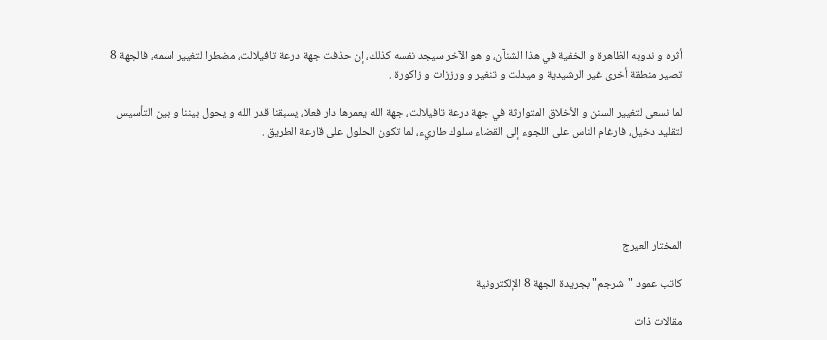أثره و ندوبه الظاهرة و الخفية في هذا الشنآن، و هو الآخر سيجد نفسه كذلك، إن حذفت جهة درعة تافيلالت، مضطرا لتغيير اسمه، فالجهة 8 تصير منطقة أخرى غير الرشيدية و ميدلت و تنغير و ورززات و زاكورة .

لما نسعى لتغيير السنن و الأخلاق المتوارثة في جهة درعة تافيلالت، جهة الله يعمرها دار فعلا، يسبقنا قدر الله و يحول بيننا و بين التأسيس لتقليد دخيل، فارغام الناس على اللجوء إلى القضاء سلوك طاريء، لما تكون الحلول على قارعة الطريق .





المختار العيرج

كاتب عمود "شرجم" بجريدة الجهة 8 الإلكترونية

مقالات ذات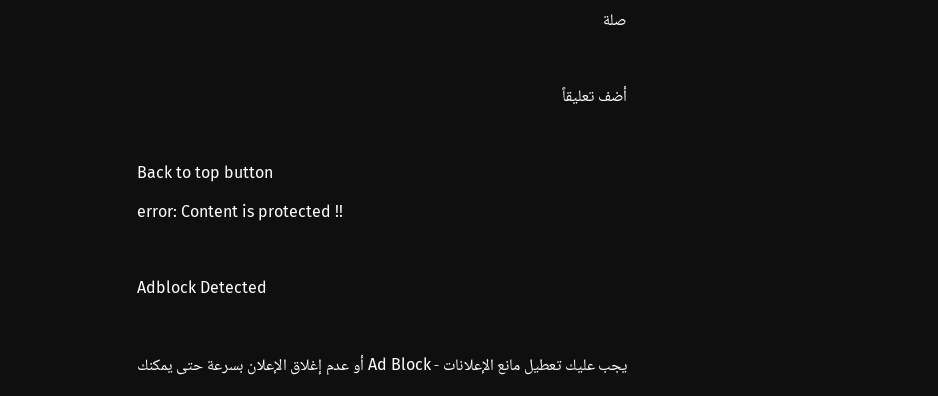صلة

أضف تعليقاً

Back to top button
error: Content is protected !!

Adblock Detected

يجب عليك تعطيل مانع الإعلانات - Ad Block أو عدم إغلاق الإعلان بسرعة حتى يمكنك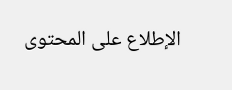الإطلاع على المحتوى